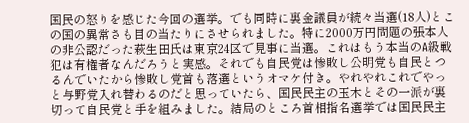国民の怒りを感じた今回の選挙。でも同時に裏金議員が続々当選(18人)とこの国の異常さも目の当たりにさせられました。特に2000万円問題の張本人の非公認だった萩生田氏は東京24区で見事に当選。これはもう本当のA級戦犯は有権者なんだろうと実感。それでも自民党は惨敗し公明党も自民とつるんでいたから惨敗し党首も落選というオマケ付き。やれやれこれでやっと与野党入れ替わるのだと思っていたら、国民民主の玉木とその一派が裏切って自民党と手を組みました。結局のところ首相指名選挙では国民民主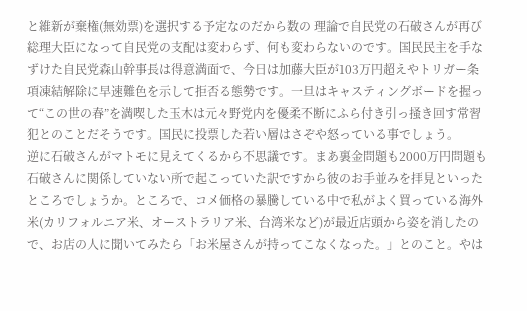と維新が棄権(無効票)を選択する予定なのだから数の 理論で自民党の石破さんが再び総理大臣になって自民党の支配は変わらず、何も変わらないのです。国民民主を手なずけた自民党森山幹事長は得意満面で、今日は加藤大臣が103万円超えやトリガー条項凍結解除に早速難色を示して拒否る態勢です。一旦はキャスティングボードを握って“この世の春”を満喫した玉木は元々野党内を優柔不断にふら付き引っ掻き回す常習犯とのことだそうです。国民に投票した若い層はさぞや怒っている事でしょう。
逆に石破さんがマトモに見えてくるから不思議です。まあ裏金問題も2000万円問題も石破さんに関係していない所で起こっていた訳ですから彼のお手並みを拝見といったところでしょうか。ところで、コメ価格の暴騰している中で私がよく買っている海外米(カリフォルニア米、オーストラリア米、台湾米など)が最近店頭から姿を消したので、お店の人に聞いてみたら「お米屋さんが持ってこなくなった。」とのこと。やは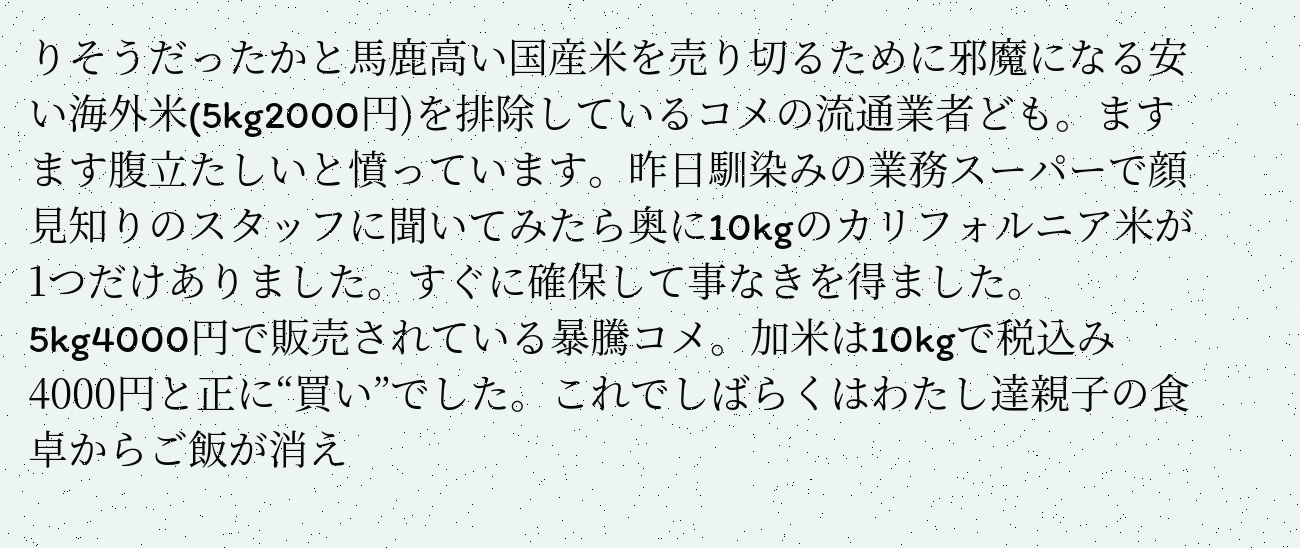りそうだったかと馬鹿高い国産米を売り切るために邪魔になる安い海外米(5kg2000円)を排除しているコメの流通業者ども。ますます腹立たしいと憤っています。昨日馴染みの業務スーパーで顔見知りのスタッフに聞いてみたら奥に10kgのカリフォルニア米が1つだけありました。すぐに確保して事なきを得ました。5kg4000円で販売されている暴騰コメ。加米は10kgで税込み4000円と正に“買い”でした。これでしばらくはわたし達親子の食卓からご飯が消え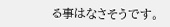る事はなさそうです。